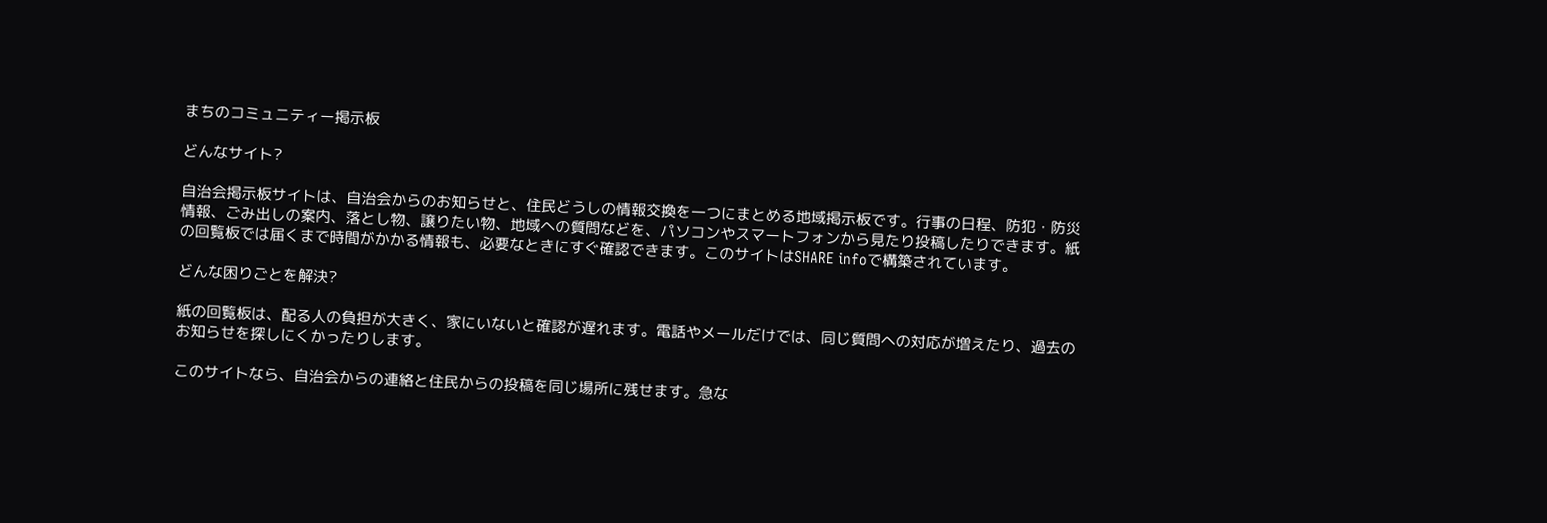まちのコミュニティー掲示板

どんなサイト?

自治会掲示板サイトは、自治会からのお知らせと、住民どうしの情報交換を一つにまとめる地域掲示板です。行事の日程、防犯・防災情報、ごみ出しの案内、落とし物、譲りたい物、地域への質問などを、パソコンやスマートフォンから見たり投稿したりできます。紙の回覧板では届くまで時間がかかる情報も、必要なときにすぐ確認できます。このサイトはSHARE infoで構築されています。

どんな困りごとを解決?

紙の回覧板は、配る人の負担が大きく、家にいないと確認が遅れます。電話やメールだけでは、同じ質問への対応が増えたり、過去のお知らせを探しにくかったりします。

このサイトなら、自治会からの連絡と住民からの投稿を同じ場所に残せます。急な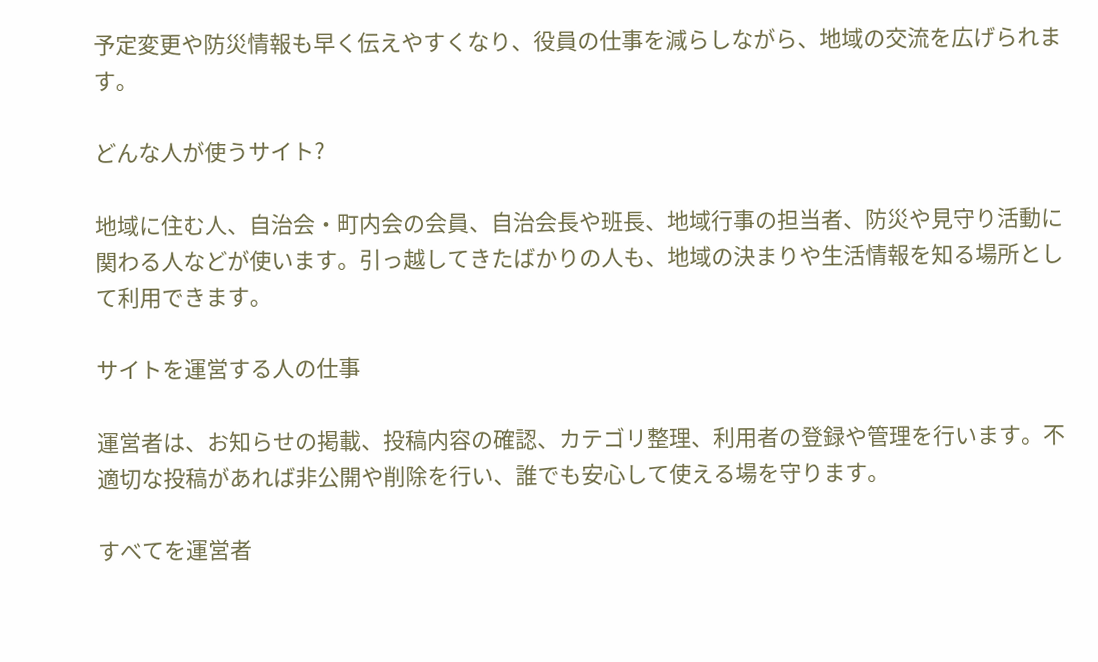予定変更や防災情報も早く伝えやすくなり、役員の仕事を減らしながら、地域の交流を広げられます。

どんな人が使うサイト?

地域に住む人、自治会・町内会の会員、自治会長や班長、地域行事の担当者、防災や見守り活動に関わる人などが使います。引っ越してきたばかりの人も、地域の決まりや生活情報を知る場所として利用できます。

サイトを運営する人の仕事

運営者は、お知らせの掲載、投稿内容の確認、カテゴリ整理、利用者の登録や管理を行います。不適切な投稿があれば非公開や削除を行い、誰でも安心して使える場を守ります。

すべてを運営者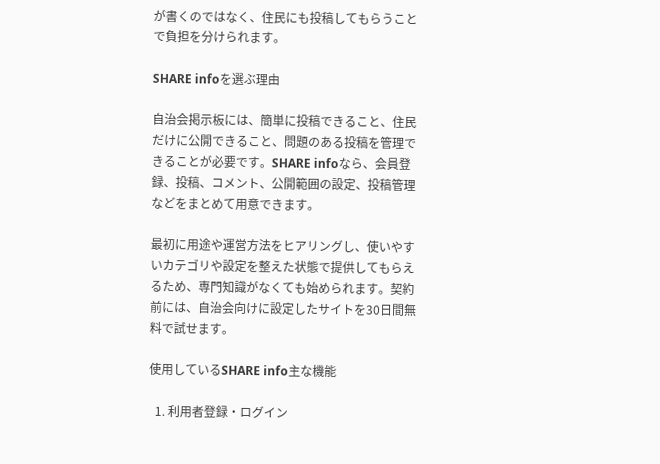が書くのではなく、住民にも投稿してもらうことで負担を分けられます。

SHARE infoを選ぶ理由

自治会掲示板には、簡単に投稿できること、住民だけに公開できること、問題のある投稿を管理できることが必要です。SHARE infoなら、会員登録、投稿、コメント、公開範囲の設定、投稿管理などをまとめて用意できます。

最初に用途や運営方法をヒアリングし、使いやすいカテゴリや設定を整えた状態で提供してもらえるため、専門知識がなくても始められます。契約前には、自治会向けに設定したサイトを30日間無料で試せます。

使用しているSHARE info主な機能

  1. 利用者登録・ログイン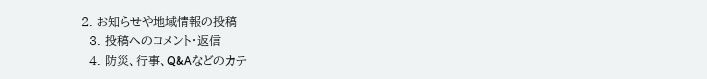2. お知らせや地域情報の投稿
  3. 投稿へのコメント・返信
  4. 防災、行事、Q&Aなどのカテ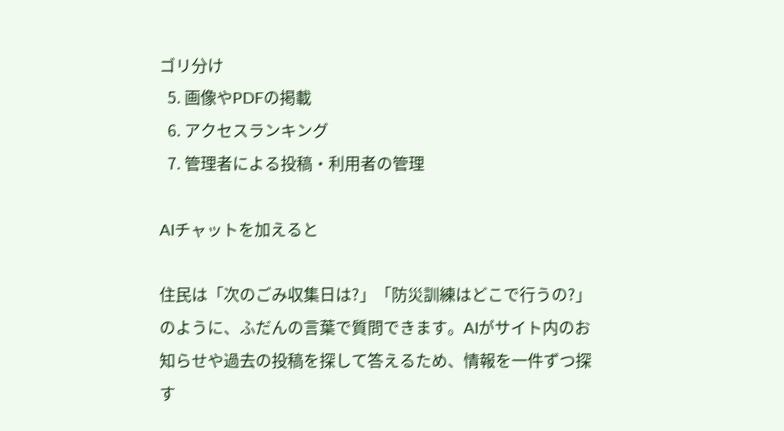ゴリ分け
  5. 画像やPDFの掲載
  6. アクセスランキング
  7. 管理者による投稿・利用者の管理

AIチャットを加えると

住民は「次のごみ収集日は?」「防災訓練はどこで行うの?」のように、ふだんの言葉で質問できます。AIがサイト内のお知らせや過去の投稿を探して答えるため、情報を一件ずつ探す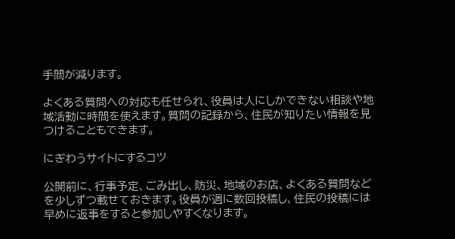手間が減ります。

よくある質問への対応も任せられ、役員は人にしかできない相談や地域活動に時間を使えます。質問の記録から、住民が知りたい情報を見つけることもできます。

にぎわうサイトにするコツ

公開前に、行事予定、ごみ出し、防災、地域のお店、よくある質問などを少しずつ載せておきます。役員が週に数回投稿し、住民の投稿には早めに返事をすると参加しやすくなります。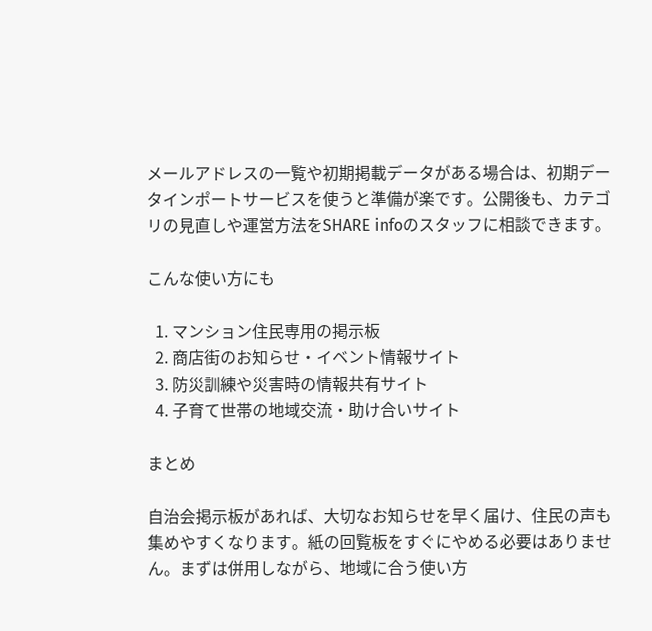メールアドレスの一覧や初期掲載データがある場合は、初期データインポートサービスを使うと準備が楽です。公開後も、カテゴリの見直しや運営方法をSHARE infoのスタッフに相談できます。

こんな使い方にも

  1. マンション住民専用の掲示板
  2. 商店街のお知らせ・イベント情報サイト
  3. 防災訓練や災害時の情報共有サイト
  4. 子育て世帯の地域交流・助け合いサイト

まとめ

自治会掲示板があれば、大切なお知らせを早く届け、住民の声も集めやすくなります。紙の回覧板をすぐにやめる必要はありません。まずは併用しながら、地域に合う使い方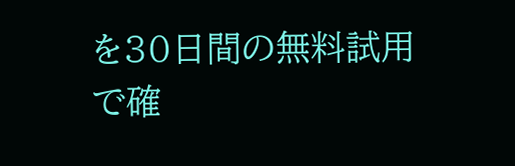を30日間の無料試用で確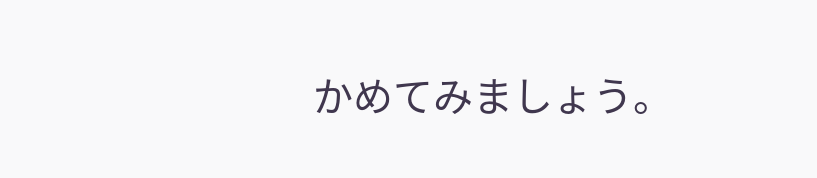かめてみましょう。